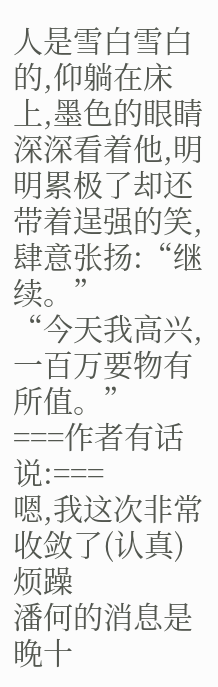人是雪白雪白的,仰躺在床上,墨色的眼睛深深看着他,明明累极了却还带着逞强的笑,肆意张扬:“继续。”
“今天我高兴,一百万要物有所值。”
===作者有话说:===
嗯,我这次非常收敛了(认真)
烦躁
潘何的消息是晚十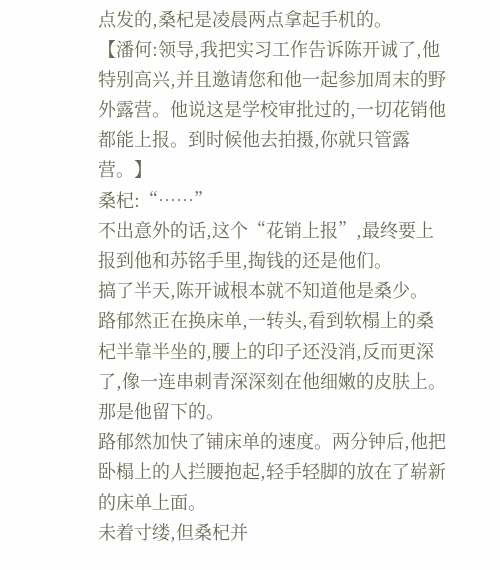点发的,桑杞是凌晨两点拿起手机的。
【潘何:领导,我把实习工作告诉陈开诚了,他特别高兴,并且邀请您和他一起参加周末的野外露营。他说这是学校审批过的,一切花销他都能上报。到时候他去拍摄,你就只管露营。】
桑杞:“……”
不出意外的话,这个“花销上报”,最终要上报到他和苏铭手里,掏钱的还是他们。
搞了半天,陈开诚根本就不知道他是桑少。
路郁然正在换床单,一转头,看到软榻上的桑杞半靠半坐的,腰上的印子还没消,反而更深了,像一连串刺青深深刻在他细嫩的皮肤上。
那是他留下的。
路郁然加快了铺床单的速度。两分钟后,他把卧榻上的人拦腰抱起,轻手轻脚的放在了崭新的床单上面。
未着寸缕,但桑杞并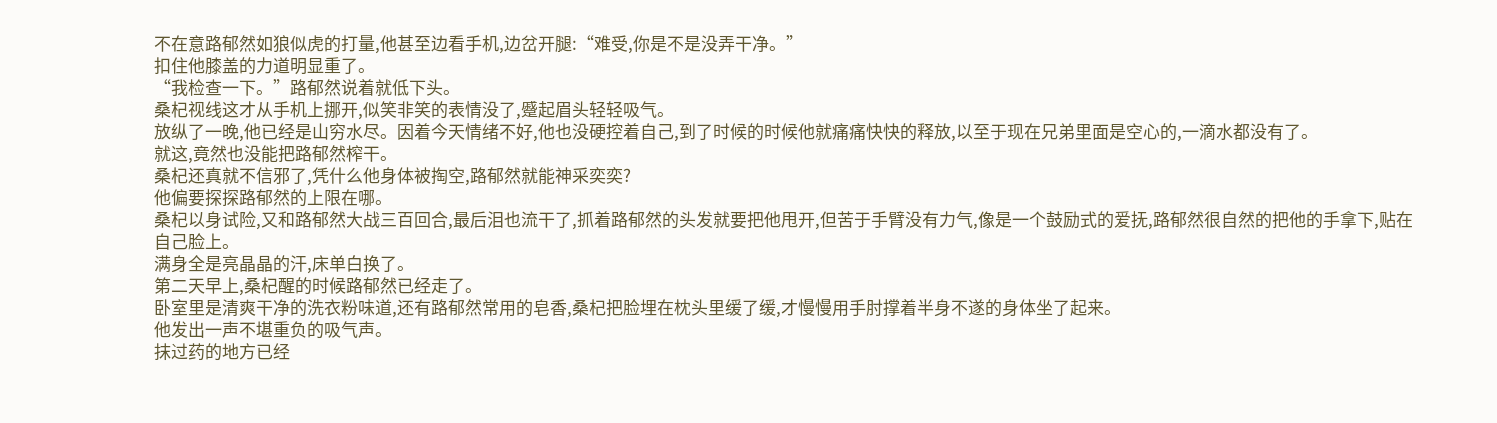不在意路郁然如狼似虎的打量,他甚至边看手机,边岔开腿:“难受,你是不是没弄干净。”
扣住他膝盖的力道明显重了。
“我检查一下。”路郁然说着就低下头。
桑杞视线这才从手机上挪开,似笑非笑的表情没了,蹙起眉头轻轻吸气。
放纵了一晚,他已经是山穷水尽。因着今天情绪不好,他也没硬控着自己,到了时候的时候他就痛痛快快的释放,以至于现在兄弟里面是空心的,一滴水都没有了。
就这,竟然也没能把路郁然榨干。
桑杞还真就不信邪了,凭什么他身体被掏空,路郁然就能神采奕奕?
他偏要探探路郁然的上限在哪。
桑杞以身试险,又和路郁然大战三百回合,最后泪也流干了,抓着路郁然的头发就要把他甩开,但苦于手臂没有力气,像是一个鼓励式的爱抚,路郁然很自然的把他的手拿下,贴在自己脸上。
满身全是亮晶晶的汗,床单白换了。
第二天早上,桑杞醒的时候路郁然已经走了。
卧室里是清爽干净的洗衣粉味道,还有路郁然常用的皂香,桑杞把脸埋在枕头里缓了缓,才慢慢用手肘撑着半身不遂的身体坐了起来。
他发出一声不堪重负的吸气声。
抹过药的地方已经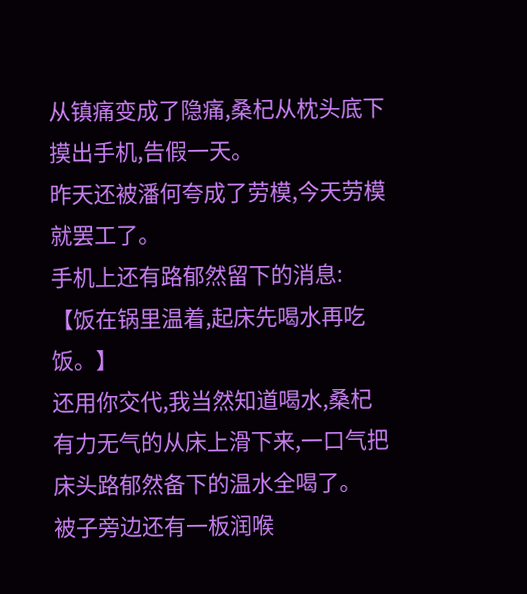从镇痛变成了隐痛,桑杞从枕头底下摸出手机,告假一天。
昨天还被潘何夸成了劳模,今天劳模就罢工了。
手机上还有路郁然留下的消息:
【饭在锅里温着,起床先喝水再吃饭。】
还用你交代,我当然知道喝水,桑杞有力无气的从床上滑下来,一口气把床头路郁然备下的温水全喝了。
被子旁边还有一板润喉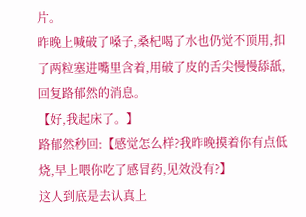片。
昨晚上喊破了嗓子,桑杞喝了水也仍觉不顶用,扣了两粒塞进嘴里含着,用破了皮的舌尖慢慢舔舐,回复路郁然的消息。
【好,我起床了。】
路郁然秒回:【感觉怎么样?我昨晚摸着你有点低烧,早上喂你吃了感冒药,见效没有?】
这人到底是去认真上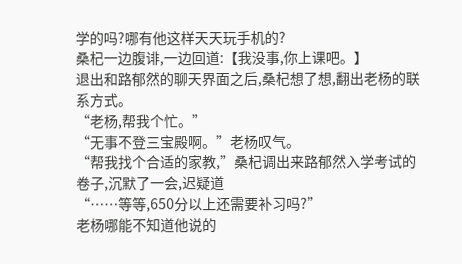学的吗?哪有他这样天天玩手机的?
桑杞一边腹诽,一边回道:【我没事,你上课吧。】
退出和路郁然的聊天界面之后,桑杞想了想,翻出老杨的联系方式。
“老杨,帮我个忙。”
“无事不登三宝殿啊。”老杨叹气。
“帮我找个合适的家教,”桑杞调出来路郁然入学考试的卷子,沉默了一会,迟疑道
“……等等,650分以上还需要补习吗?”
老杨哪能不知道他说的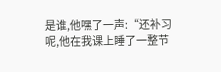是谁,他嘿了一声:“还补习呢,他在我课上睡了一整节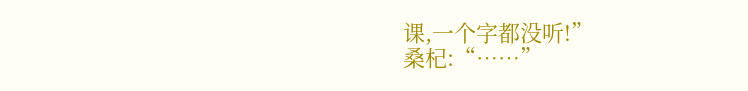课,一个字都没听!”
桑杞:“……”